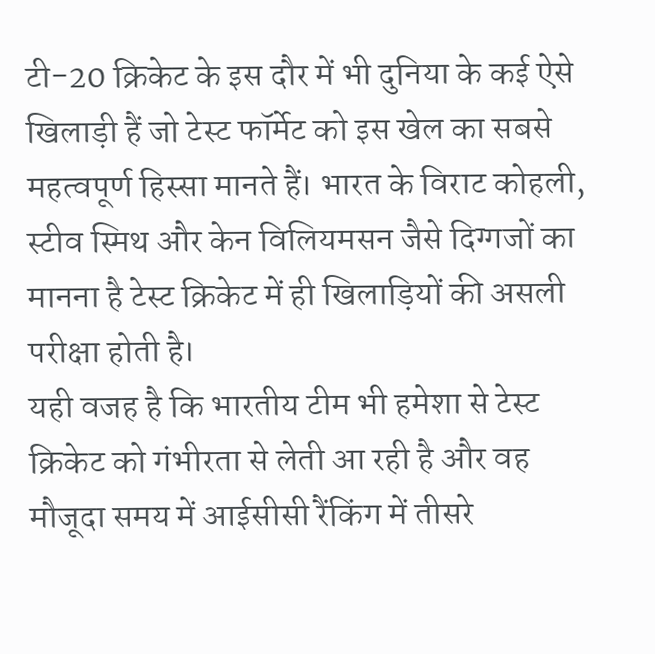टी-20 क्रिकेट के इस दौर में भी दुनिया के कई ऐसे खिलाड़ी हैं जो टेस्ट फॉर्मेट को इस खेल का सबसे महत्वपूर्ण हिस्सा मानते हैं। भारत के विराट कोहली, स्टीव स्मिथ और केन विलियमसन जैसे दिग्गजों का मानना है टेस्ट क्रिकेट में ही खिलाड़ियों की असली परीक्षा होती है।
यही वजह है कि भारतीय टीम भी हमेशा से टेस्ट क्रिकेट को गंभीरता से लेती आ रही है और वह मौजूदा समय में आईसीसी रैंकिंग में तीसरे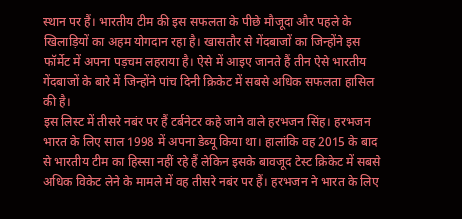स्थान पर हैं। भारतीय टीम की इस सफलता के पीछे मौजूदा और पहले के खिलाड़ियों का अहम योगदान रहा है। खासतौर से गेंदबाजों का जिन्होंने इस फॉर्मेट में अपना पड़चम लहराया है। ऐसे में आइए जानते हैं तीन ऐसे भारतीय गेंदबाजों के बारे में जिन्होंने पांच दिनी क्रिकेट में सबसे अधिक सफलता हासिल की है।
इस लिस्ट में तीसरे नबंर पर हैं टर्बनेटर कहे जाने वाले हरभजन सिंह। हरभजन भारत के लिए साल 1998 में अपना डेब्यू किया था। हालांकि वह 2015 के बाद से भारतीय टीम का हिस्सा नहीं रहे हैं लेकिन इसके बावजूद टेस्ट क्रिकेट में सबसे अधिक विकेट लेने के मामले में वह तीसरे नबंर पर हैं। हरभजन ने भारत के लिए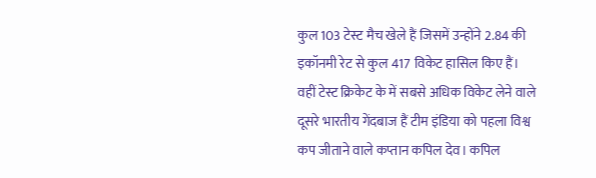कुल 103 टेस्ट मैच खेले हैं जिसमें उन्होंने 2.84 की इकॉनमी रेट से कुल 417 विकेट हासिल किए हैं।
वहीं टेस्ट क्रिकेट के में सबसे अधिक विकेट लेने वाले दूसरे भारतीय गेंदबाज हैं टीम इंडिया को पहला विश्व कप जीताने वाले कप्तान कपिल देव। कपिल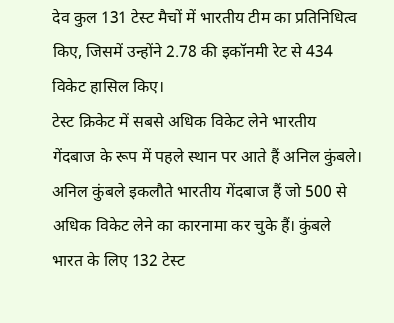देव कुल 131 टेस्ट मैचों में भारतीय टीम का प्रतिनिधित्व किए, जिसमें उन्होंने 2.78 की इकॉनमी रेट से 434 विकेट हासिल किए।
टेस्ट क्रिकेट में सबसे अधिक विकेट लेने भारतीय गेंदबाज के रूप में पहले स्थान पर आते हैं अनिल कुंबले। अनिल कुंबले इकलौते भारतीय गेंदबाज हैं जो 500 से अधिक विकेट लेने का कारनामा कर चुके हैं। कुंबले भारत के लिए 132 टेस्ट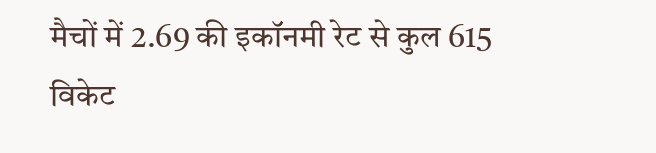मैचों में 2.69 की इकॉनमी रेट से कुल 615 विकेट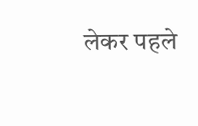लेकर पहले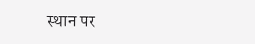स्थान पर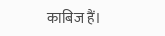काबिज हैं।